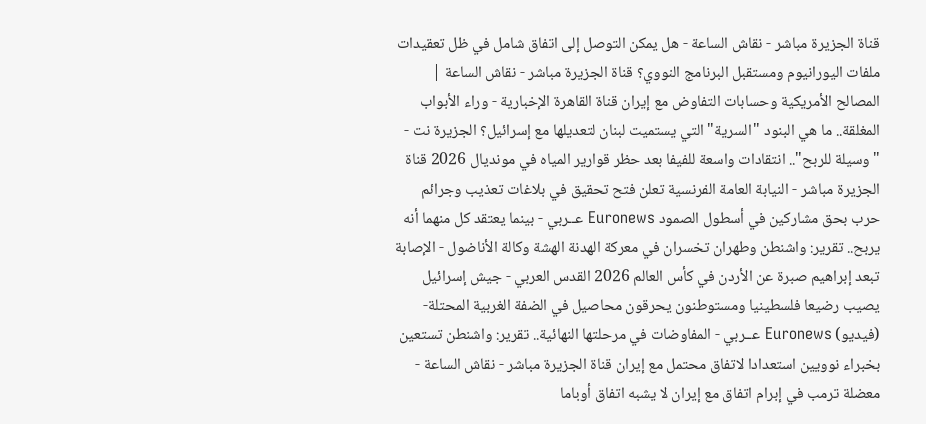قناة الجزيرة مباشر - نقاش الساعة - هل يمكن التوصل إلى اتفاق شامل في ظل تعقيدات ملفات اليورانيوم ومستقبل البرنامج النووي؟ قناة الجزيرة مباشر - نقاش الساعة | المصالح الأمريكية وحسابات التفاوض مع إيران قناة القاهرة الإخبارية - وراء الأبواب المغلقة.. ما هي البنود "السرية" التي يستميت لبنان لتعديلها مع إسرائيل؟ الجزيرة نت - "وسيلة للربح".. انتقادات واسعة للفيفا بعد حظر قوارير المياه في مونديال 2026 قناة الجزيرة مباشر - النيابة العامة الفرنسية تعلن فتح تحقيق في بلاغات تعذيب وجرائم حرب بحق مشاركين في أسطول الصمود Euronews عــربي - بينما يعتقد كل منهما أنه يربح.. تقرير: واشنطن وطهران تخسران في معركة الهدنة الهشة وكالة الأناضول - الإصابة تبعد إبراهيم صبرة عن الأردن في كأس العالم 2026 القدس العربي - جيش إسرائيل يصيب رضيعا فلسطينيا ومستوطنون يحرقون محاصيل في الضفة الغربية المحتلة- (فيديو) Euronews عــربي - المفاوضات في مرحلتها النهائية.. تقرير: واشنطن تستعين بخبراء نوويين استعدادا لاتفاق محتمل مع إيران قناة الجزيرة مباشر - نقاش الساعة - معضلة ترمب في إبرام اتفاق مع إيران لا يشبه اتفاق أوباما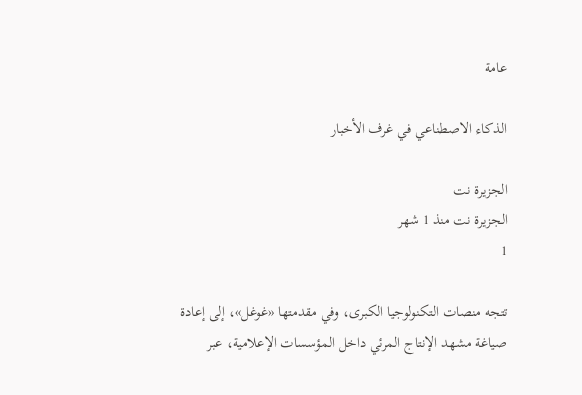عامة

الذكاء الاصطناعي في غرف الأخبار

الجزيرة نت
الجزيرة نت منذ 1 شهر
1

تتجه منصات التكنولوجيا الكبرى، وفي مقدمتها «غوغل»، إلى إعادة صياغة مشهد الإنتاج المرئي داخل المؤسسات الإعلامية، عبر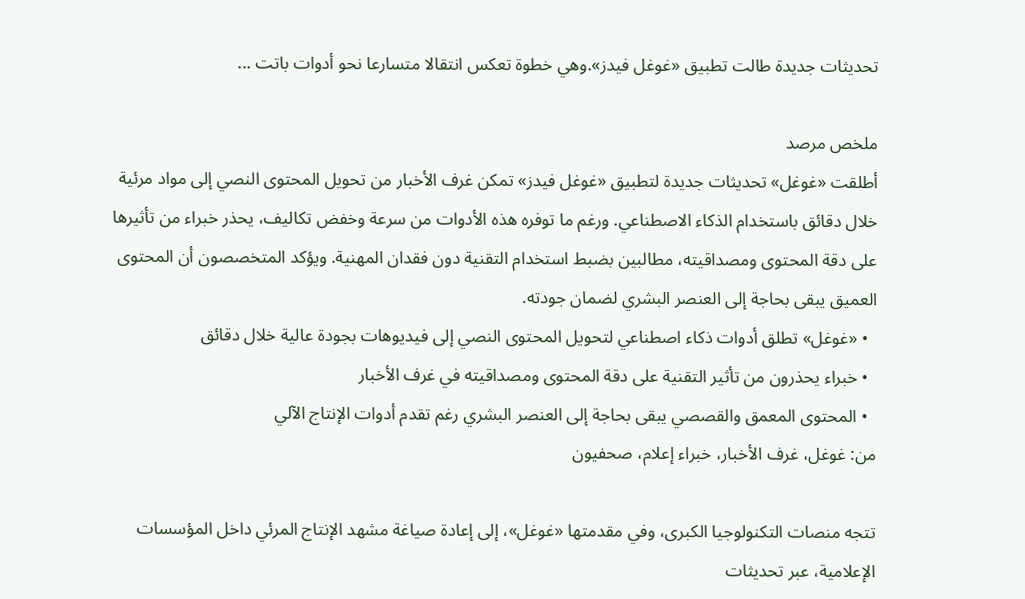تحديثات جديدة طالت تطبيق «غوغل فيدز».وهي خطوة تعكس انتقالا متسارعا نحو أدوات باتت ...

ملخص مرصد
أطلقت «غوغل» تحديثات جديدة لتطبيق «غوغل فيدز» تمكن غرف الأخبار من تحويل المحتوى النصي إلى مواد مرئية خلال دقائق باستخدام الذكاء الاصطناعي. ورغم ما توفره هذه الأدوات من سرعة وخفض تكاليف، يحذر خبراء من تأثيرها على دقة المحتوى ومصداقيته، مطالبين بضبط استخدام التقنية دون فقدان المهنية. ويؤكد المتخصصون أن المحتوى العميق يبقى بحاجة إلى العنصر البشري لضمان جودته.
  • «غوغل» تطلق أدوات ذكاء اصطناعي لتحويل المحتوى النصي إلى فيديوهات بجودة عالية خلال دقائق
  • خبراء يحذرون من تأثير التقنية على دقة المحتوى ومصداقيته في غرف الأخبار
  • المحتوى المعمق والقصصي يبقى بحاجة إلى العنصر البشري رغم تقدم أدوات الإنتاج الآلي
من: غوغل، غرف الأخبار، خبراء إعلام، صحفيون

تتجه منصات التكنولوجيا الكبرى، وفي مقدمتها «غوغل»، إلى إعادة صياغة مشهد الإنتاج المرئي داخل المؤسسات الإعلامية، عبر تحديثات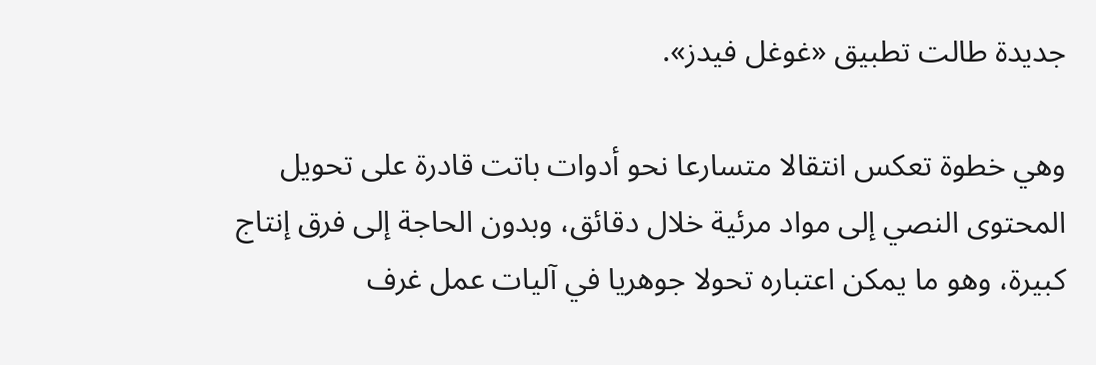جديدة طالت تطبيق «غوغل فيدز».

وهي خطوة تعكس انتقالا متسارعا نحو أدوات باتت قادرة على تحويل المحتوى النصي إلى مواد مرئية خلال دقائق، وبدون الحاجة إلى فرق إنتاج كبيرة، وهو ما يمكن اعتباره تحولا جوهريا في آليات عمل غرف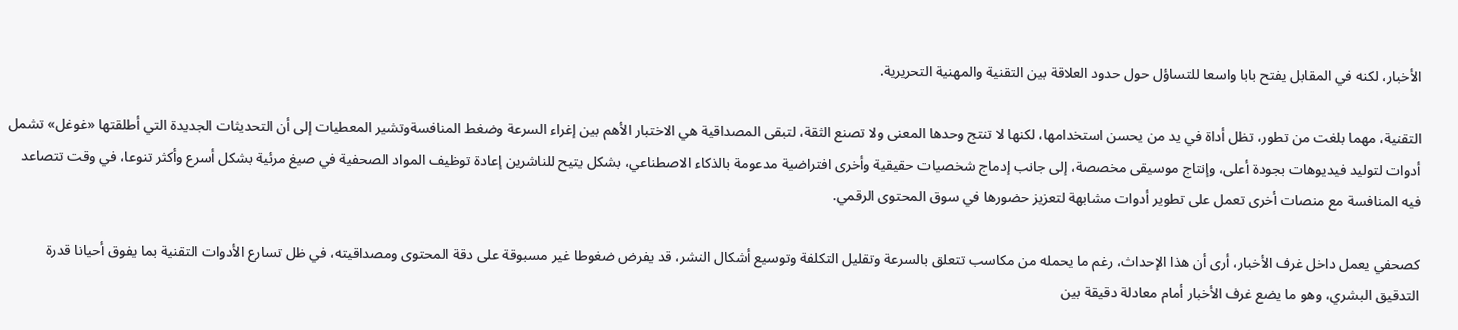الأخبار، لكنه في المقابل يفتح بابا واسعا للتساؤل حول حدود العلاقة بين التقنية والمهنية التحريرية.

التقنية، مهما بلغت من تطور، تظل أداة في يد من يحسن استخدامها، لكنها لا تنتج وحدها المعنى ولا تصنع الثقة، لتبقى المصداقية هي الاختبار الأهم بين إغراء السرعة وضغط المنافسةوتشير المعطيات إلى أن التحديثات الجديدة التي أطلقتها «غوغل» تشمل أدوات لتوليد فيديوهات بجودة أعلى، وإنتاج موسيقى مخصصة، إلى جانب إدماج شخصيات حقيقية وأخرى افتراضية مدعومة بالذكاء الاصطناعي، بشكل يتيح للناشرين إعادة توظيف المواد الصحفية في صيغ مرئية بشكل أسرع وأكثر تنوعا، في وقت تتصاعد فيه المنافسة مع منصات أخرى تعمل على تطوير أدوات مشابهة لتعزيز حضورها في سوق المحتوى الرقمي.

كصحفي يعمل داخل غرف الأخبار، أرى أن هذا الإحداث، رغم ما يحمله من مكاسب تتعلق بالسرعة وتقليل التكلفة وتوسيع أشكال النشر، قد يفرض ضغوطا غير مسبوقة على دقة المحتوى ومصداقيته، في ظل تسارع الأدوات التقنية بما يفوق أحيانا قدرة التدقيق البشري، وهو ما يضع غرف الأخبار أمام معادلة دقيقة بين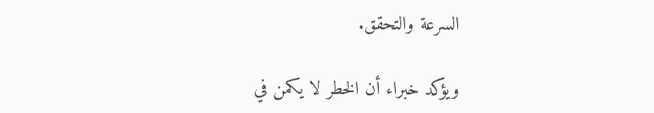السرعة والتحقق.

ويؤكد خبراء أن الخطر لا يكمن في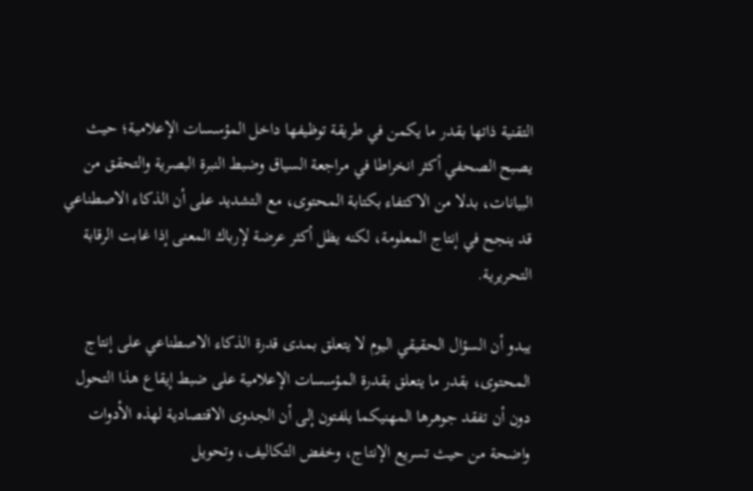التقنية ذاتها بقدر ما يكمن في طريقة توظيفها داخل المؤسسات الإعلامية؛ حيث يصبح الصحفي أكثر انخراطا في مراجعة السياق وضبط النبرة البصرية والتحقق من البيانات، بدلا من الاكتفاء بكتابة المحتوى، مع التشديد على أن الذكاء الاصطناعي قد ينجح في إنتاج المعلومة، لكنه يظل أكثر عرضة لإرباك المعنى إذا غابت الرقابة التحريرية.

يبدو أن السؤال الحقيقي اليوم لا يتعلق بمدى قدرة الذكاء الاصطناعي على إنتاج المحتوى، بقدر ما يتعلق بقدرة المؤسسات الإعلامية على ضبط إيقاع هذا التحول دون أن تفقد جوهرها المهنيكما يلفتون إلى أن الجدوى الاقتصادية لهذه الأدوات واضحة من حيث تسريع الإنتاج، وخفض التكاليف، وتحويل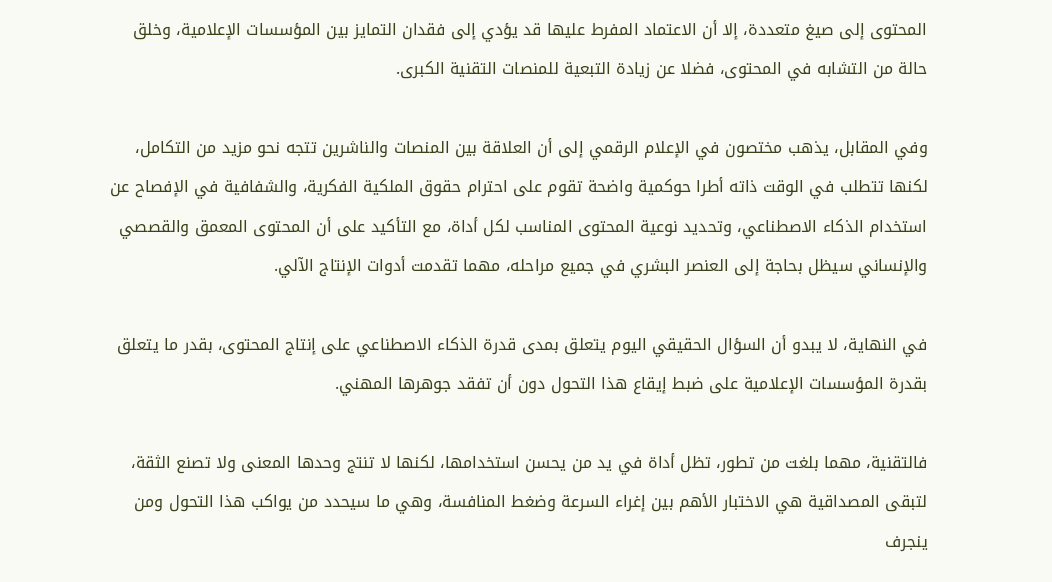المحتوى إلى صيغ متعددة، إلا أن الاعتماد المفرط عليها قد يؤدي إلى فقدان التمايز بين المؤسسات الإعلامية، وخلق حالة من التشابه في المحتوى، فضلا عن زيادة التبعية للمنصات التقنية الكبرى.

وفي المقابل، يذهب مختصون في الإعلام الرقمي إلى أن العلاقة بين المنصات والناشرين تتجه نحو مزيد من التكامل، لكنها تتطلب في الوقت ذاته أطرا حوكمية واضحة تقوم على احترام حقوق الملكية الفكرية، والشفافية في الإفصاح عن استخدام الذكاء الاصطناعي، وتحديد نوعية المحتوى المناسب لكل أداة، مع التأكيد على أن المحتوى المعمق والقصصي والإنساني سيظل بحاجة إلى العنصر البشري في جميع مراحله، مهما تقدمت أدوات الإنتاج الآلي.

في النهاية، لا يبدو أن السؤال الحقيقي اليوم يتعلق بمدى قدرة الذكاء الاصطناعي على إنتاج المحتوى، بقدر ما يتعلق بقدرة المؤسسات الإعلامية على ضبط إيقاع هذا التحول دون أن تفقد جوهرها المهني.

فالتقنية، مهما بلغت من تطور، تظل أداة في يد من يحسن استخدامها، لكنها لا تنتج وحدها المعنى ولا تصنع الثقة، لتبقى المصداقية هي الاختبار الأهم بين إغراء السرعة وضغط المنافسة، وهي ما سيحدد من يواكب هذا التحول ومن ينجرف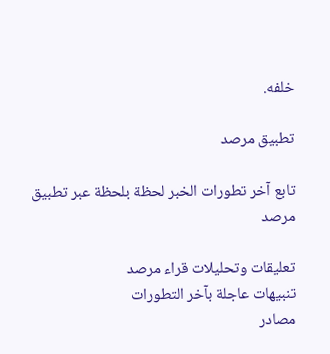خلفه.

تطبيق مرصد

تابع آخر تطورات الخبر لحظة بلحظة عبر تطبيق مرصد

تعليقات وتحليلات قراء مرصد
تنبيهات عاجلة بآخر التطورات
مصادر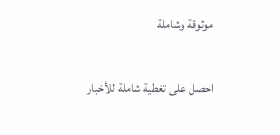موثوقة وشاملة

احصل على تغطية شاملة للأخبار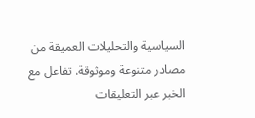السياسية والتحليلات العميقة من مصادر متنوعة وموثوقة. تفاعل مع الخبر عبر التعليقات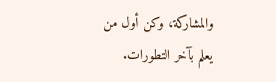والمشاركة، وكن أول من يعلم بآخر التطورات.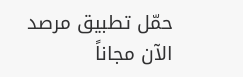حمّل تطبيق مرصد الآن مجاناً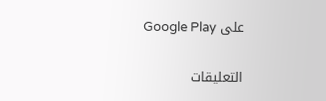على Google Play

التعليقات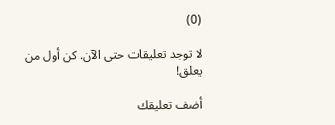(0)

لا توجد تعليقات حتى الآن. كن أول من يعلق!

أضف تعليقك